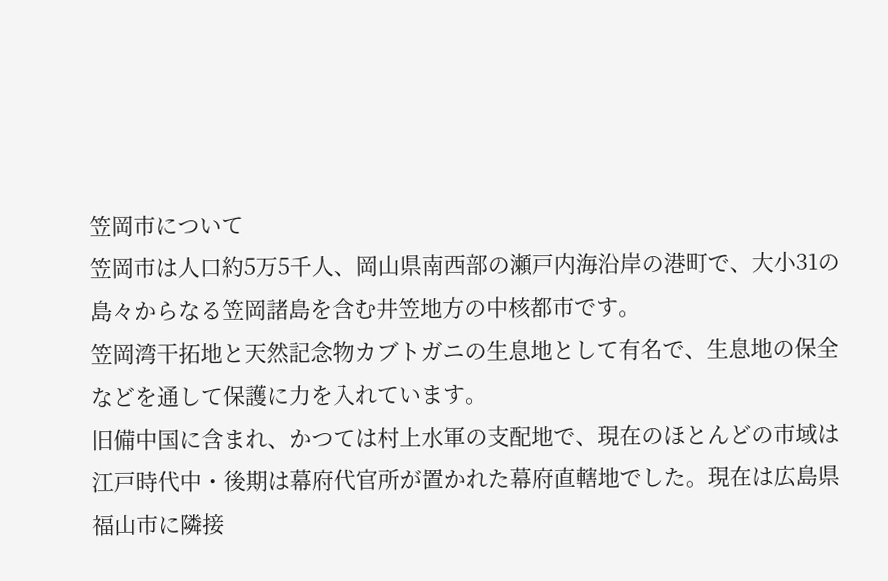笠岡市について
笠岡市は人口約5万5千人、岡山県南西部の瀬戸内海沿岸の港町で、大小31の島々からなる笠岡諸島を含む井笠地方の中核都市です。
笠岡湾干拓地と天然記念物カブトガニの生息地として有名で、生息地の保全などを通して保護に力を入れています。
旧備中国に含まれ、かつては村上水軍の支配地で、現在のほとんどの市域は江戸時代中・後期は幕府代官所が置かれた幕府直轄地でした。現在は広島県福山市に隣接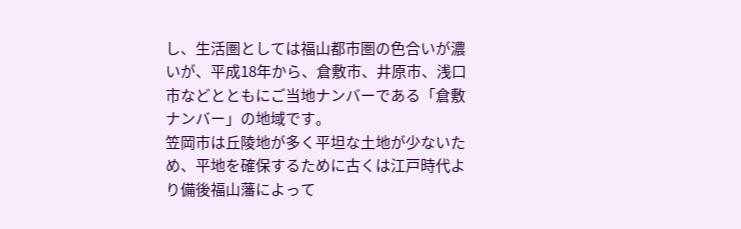し、生活圏としては福山都市圏の色合いが濃いが、平成18年から、倉敷市、井原市、浅口市などとともにご当地ナンバーである「倉敷ナンバー」の地域です。
笠岡市は丘陵地が多く平坦な土地が少ないため、平地を確保するために古くは江戸時代より備後福山藩によって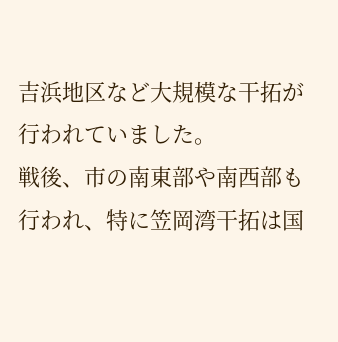吉浜地区など大規模な干拓が行われていました。
戦後、市の南東部や南西部も行われ、特に笠岡湾干拓は国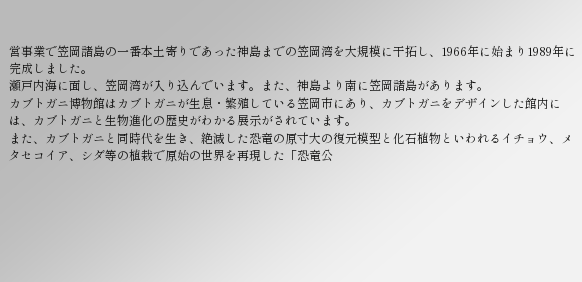営事業で笠岡諸島の一番本土寄りであった神島までの笠岡湾を大規模に干拓し、1966年に始まり1989年に完成しました。
瀬戸内海に面し、笠岡湾が入り込んでいます。また、神島より南に笠岡諸島があります。
カブトガニ博物館はカブトガニが生息・繁殖している笠岡市にあり、カブトガニをデザインした館内には、カブトガニと生物進化の歴史がわかる展示がされています。
また、カブトガニと同時代を生き、絶滅した恐竜の原寸大の復元模型と化石植物といわれるイチョウ、メタセコイア、シダ等の植栽で原始の世界を再現した「恐竜公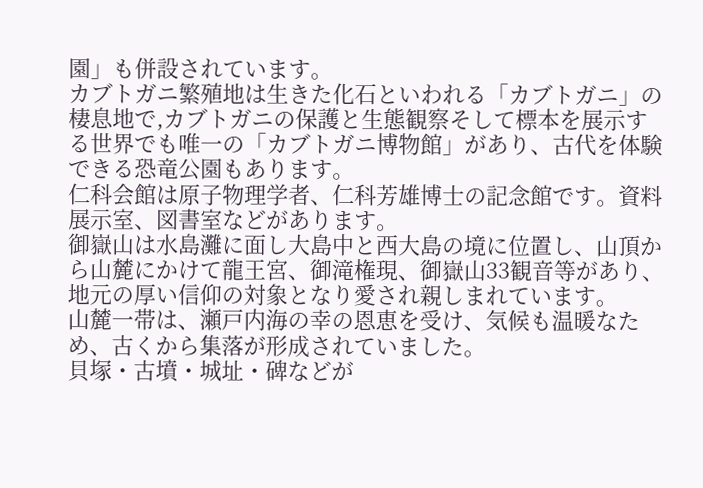園」も併設されています。
カブトガニ繁殖地は生きた化石といわれる「カブトガニ」の棲息地で,カブトガニの保護と生態観察そして標本を展示する世界でも唯一の「カブトガニ博物館」があり、古代を体験できる恐竜公園もあります。
仁科会館は原子物理学者、仁科芳雄博士の記念館です。資料展示室、図書室などがあります。
御嶽山は水島灘に面し大島中と西大島の境に位置し、山頂から山麓にかけて龍王宮、御滝権現、御嶽山33観音等があり、地元の厚い信仰の対象となり愛され親しまれています。
山麓一帯は、瀬戸内海の幸の恩恵を受け、気候も温暖なため、古くから集落が形成されていました。
貝塚・古墳・城址・碑などが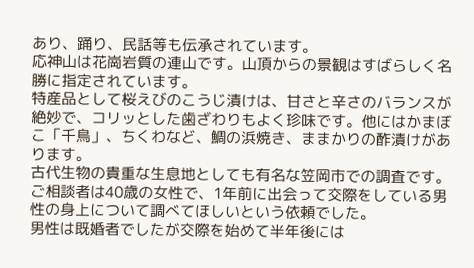あり、踊り、民話等も伝承されています。
応神山は花崗岩質の連山です。山頂からの景観はすばらしく名勝に指定されています。
特産品として桜えびのこうじ漬けは、甘さと辛さのバランスが絶妙で、コリッとした歯ざわりもよく珍味です。他にはかまぼこ「千鳥」、ちくわなど、鯛の浜焼き、ままかりの酢漬けがあります。
古代生物の貴重な生息地としても有名な笠岡市での調査です。
ご相談者は40歳の女性で、1年前に出会って交際をしている男性の身上について調べてほしいという依頼でした。
男性は既婚者でしたが交際を始めて半年後には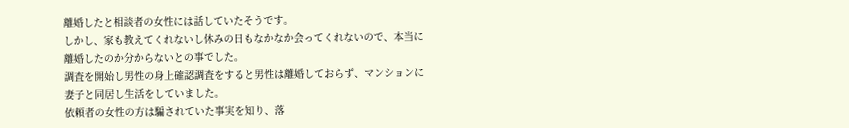離婚したと相談者の女性には話していたそうです。
しかし、家も教えてくれないし休みの日もなかなか会ってくれないので、本当に離婚したのか分からないとの事でした。
調査を開始し男性の身上確認調査をすると男性は離婚しておらず、マンションに妻子と同居し生活をしていました。
依頼者の女性の方は騙されていた事実を知り、落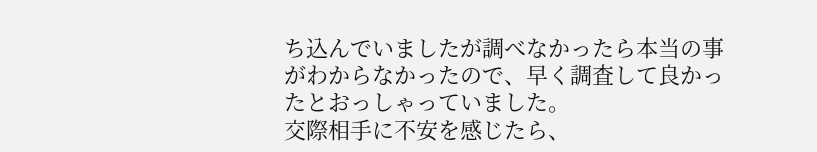ち込んでいましたが調べなかったら本当の事がわからなかったので、早く調査して良かったとおっしゃっていました。
交際相手に不安を感じたら、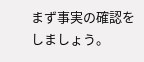まず事実の確認をしましょう。